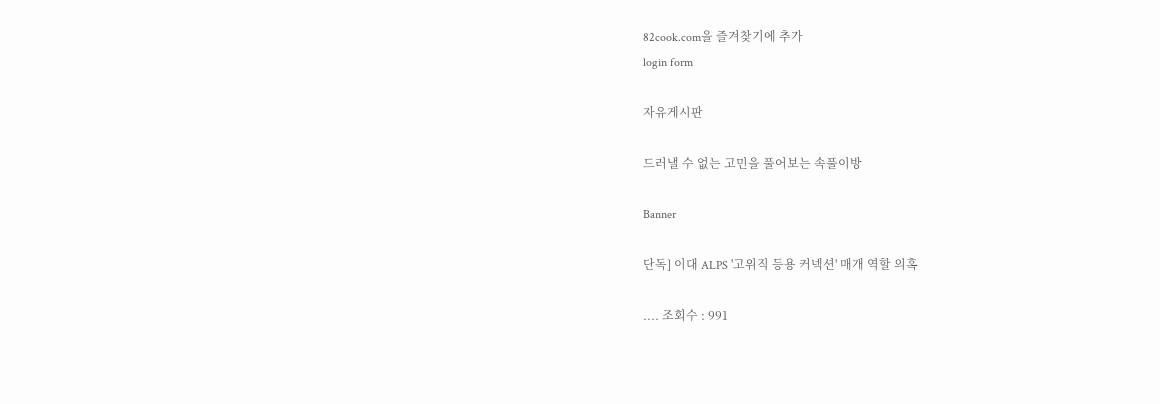82cook.com을 즐겨찾기에 추가
login form

자유게시판

드러낼 수 없는 고민을 풀어보는 속풀이방

Banner

단독] 이대 ALPS '고위직 등용 커넥션' 매개 역할 의혹

.... 조회수 : 991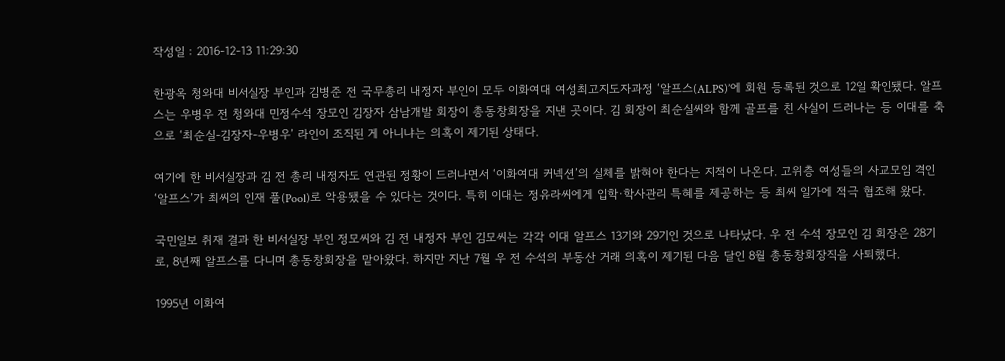작성일 : 2016-12-13 11:29:30

한광옥 청와대 비서실장 부인과 김병준 전 국무총리 내정자 부인이 모두 이화여대 여성최고지도자과정 ‘알프스(ALPS)’에 회원 등록된 것으로 12일 확인됐다. 알프스는 우병우 전 청와대 민정수석 장모인 김장자 삼남개발 회장이 총동창회장을 지낸 곳이다. 김 회장이 최순실씨와 함께 골프를 친 사실이 드러나는 등 이대를 축으로 ‘최순실-김장자-우병우’ 라인이 조직된 게 아니냐는 의혹이 제기된 상태다.

여기에 한 비서실장과 김 전 총리 내정자도 연관된 정황이 드러나면서 ‘이화여대 커넥션’의 실체를 밝혀야 한다는 지적이 나온다. 고위층 여성들의 사교모임 격인 ‘알프스’가 최씨의 인재 풀(Pool)로 악용됐을 수 있다는 것이다. 특히 이대는 정유라씨에게 입학·학사관리 특혜를 제공하는 등 최씨 일가에 적극 협조해 왔다.

국민일보 취재 결과 한 비서실장 부인 정모씨와 김 전 내정자 부인 김모씨는 각각 이대 알프스 13기와 29기인 것으로 나타났다. 우 전 수석 장모인 김 회장은 28기로, 8년째 알프스를 다니며 총동창회장을 맡아왔다. 하지만 지난 7월 우 전 수석의 부동산 거래 의혹이 제기된 다음 달인 8월 총동창회장직을 사퇴했다.

1995년 이화여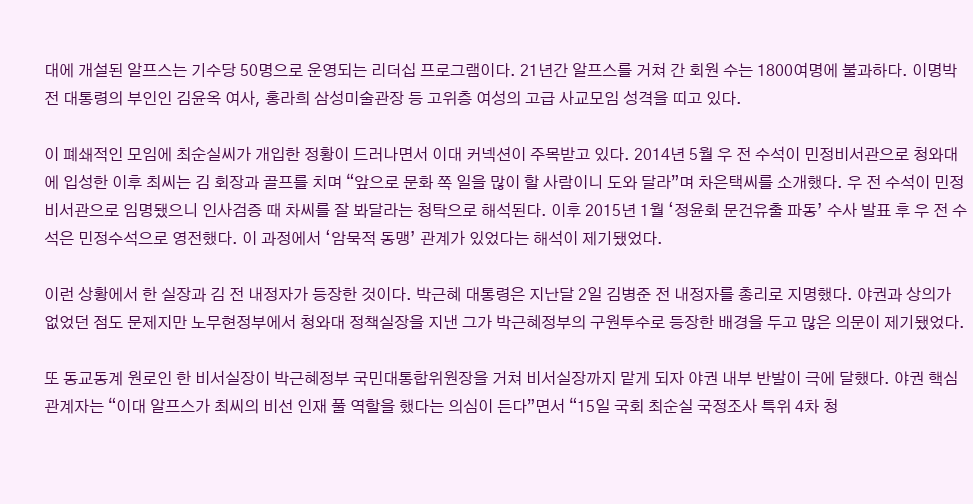대에 개설된 알프스는 기수당 50명으로 운영되는 리더십 프로그램이다. 21년간 알프스를 거쳐 간 회원 수는 1800여명에 불과하다. 이명박 전 대통령의 부인인 김윤옥 여사, 홍라희 삼성미술관장 등 고위층 여성의 고급 사교모임 성격을 띠고 있다.

이 폐쇄적인 모임에 최순실씨가 개입한 정황이 드러나면서 이대 커넥션이 주목받고 있다. 2014년 5월 우 전 수석이 민정비서관으로 청와대에 입성한 이후 최씨는 김 회장과 골프를 치며 “앞으로 문화 쪽 일을 많이 할 사람이니 도와 달라”며 차은택씨를 소개했다. 우 전 수석이 민정비서관으로 임명됐으니 인사검증 때 차씨를 잘 봐달라는 청탁으로 해석된다. 이후 2015년 1월 ‘정윤회 문건유출 파동’ 수사 발표 후 우 전 수석은 민정수석으로 영전했다. 이 과정에서 ‘암묵적 동맹’ 관계가 있었다는 해석이 제기됐었다.

이런 상황에서 한 실장과 김 전 내정자가 등장한 것이다. 박근혜 대통령은 지난달 2일 김병준 전 내정자를 총리로 지명했다. 야권과 상의가 없었던 점도 문제지만 노무현정부에서 청와대 정책실장을 지낸 그가 박근혜정부의 구원투수로 등장한 배경을 두고 많은 의문이 제기됐었다.

또 동교동계 원로인 한 비서실장이 박근혜정부 국민대통합위원장을 거쳐 비서실장까지 맡게 되자 야권 내부 반발이 극에 달했다. 야권 핵심 관계자는 “이대 알프스가 최씨의 비선 인재 풀 역할을 했다는 의심이 든다”면서 “15일 국회 최순실 국정조사 특위 4차 청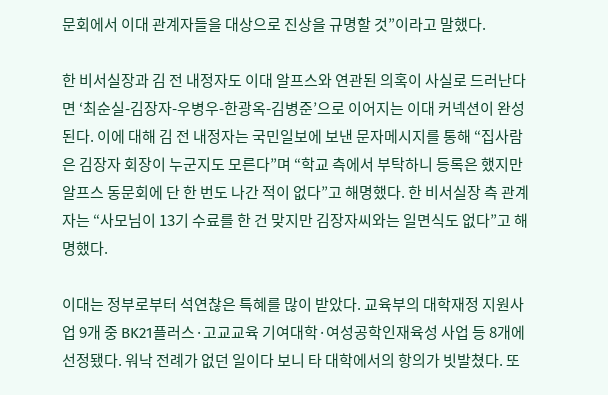문회에서 이대 관계자들을 대상으로 진상을 규명할 것”이라고 말했다.

한 비서실장과 김 전 내정자도 이대 알프스와 연관된 의혹이 사실로 드러난다면 ‘최순실-김장자-우병우-한광옥-김병준’으로 이어지는 이대 커넥션이 완성된다. 이에 대해 김 전 내정자는 국민일보에 보낸 문자메시지를 통해 “집사람은 김장자 회장이 누군지도 모른다”며 “학교 측에서 부탁하니 등록은 했지만 알프스 동문회에 단 한 번도 나간 적이 없다”고 해명했다. 한 비서실장 측 관계자는 “사모님이 13기 수료를 한 건 맞지만 김장자씨와는 일면식도 없다”고 해명했다.

이대는 정부로부터 석연찮은 특혜를 많이 받았다. 교육부의 대학재정 지원사업 9개 중 BK21플러스·고교교육 기여대학·여성공학인재육성 사업 등 8개에 선정됐다. 워낙 전례가 없던 일이다 보니 타 대학에서의 항의가 빗발쳤다. 또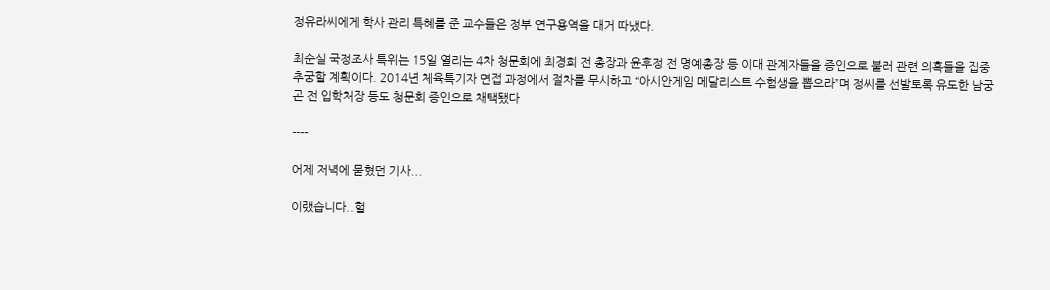정유라씨에게 학사 관리 특혜를 준 교수들은 정부 연구용역을 대거 따냈다.

최순실 국정조사 특위는 15일 열리는 4차 청문회에 최경희 전 총장과 윤후정 전 명예총장 등 이대 관계자들을 증인으로 불러 관련 의혹들을 집중 추궁할 계획이다. 2014년 체육특기자 면접 과정에서 절차를 무시하고 “아시안게임 메달리스트 수험생을 뽑으라”며 정씨를 선발토록 유도한 남궁곤 전 입학처장 등도 청문회 증인으로 채택됐다

----

어제 저녁에 묻혔던 기사...

이랬습니다..헐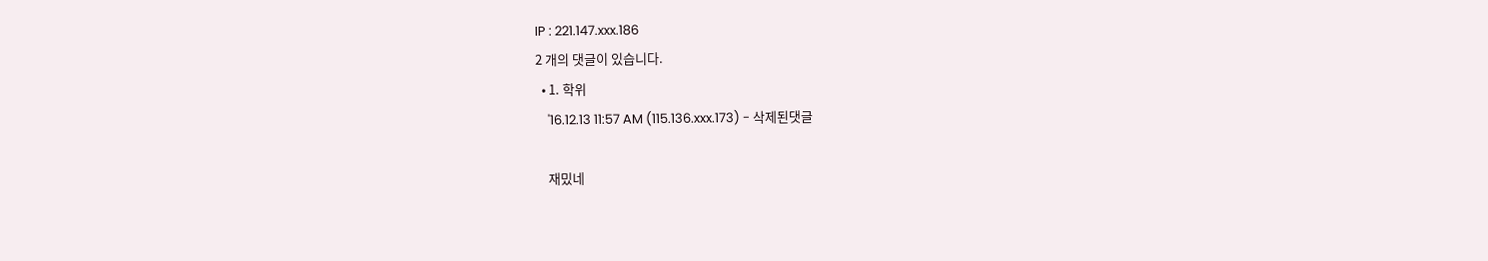IP : 221.147.xxx.186
2 개의 댓글이 있습니다.
  • 1. 학위
    '16.12.13 11:57 AM (115.136.xxx.173) - 삭제된댓글

    재밌네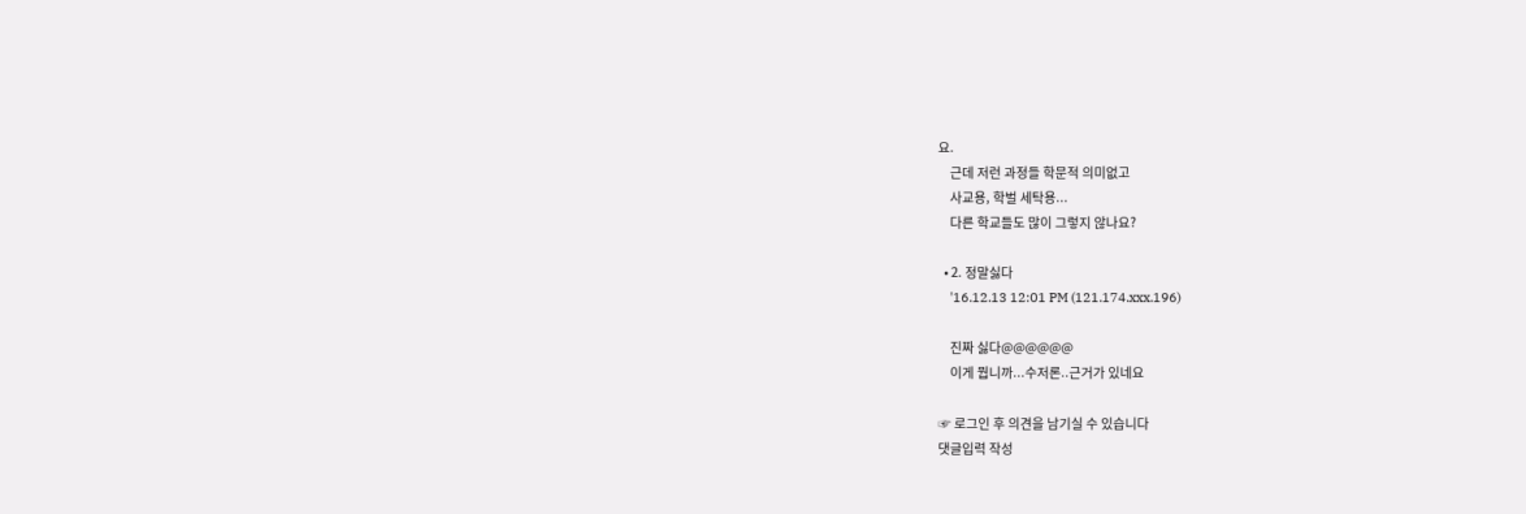요.
    근데 저런 과정들 학문적 의미없고
    사교용, 학벌 세탁용...
    다른 학교들도 많이 그렇지 않나요?

  • 2. 정말싫다
    '16.12.13 12:01 PM (121.174.xxx.196)

    진짜 싫다@@@@@@
    이게 뭡니까...수저론..근거가 있네요

☞ 로그인 후 의견을 남기실 수 있습니다
댓글입력 작성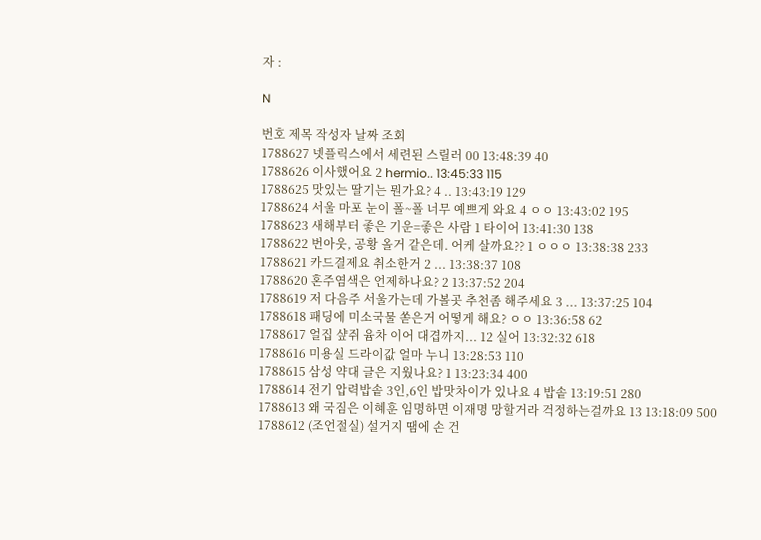자 :

N

번호 제목 작성자 날짜 조회
1788627 넷플릭스에서 세련된 스릴러 00 13:48:39 40
1788626 이사했어요 2 hermio.. 13:45:33 115
1788625 맛있는 딸기는 뭔가요? 4 .. 13:43:19 129
1788624 서울 마포 눈이 폴~폴 너무 예쁘게 와요 4 ㅇㅇ 13:43:02 195
1788623 새해부터 좋은 기운=좋은 사람 1 타이어 13:41:30 138
1788622 번아웃, 공황 올거 같은데. 어케 살까요?? 1 ㅇㅇㅇ 13:38:38 233
1788621 카드결제요 취소한거 2 ... 13:38:37 108
1788620 혼주염색은 언제하나요? 2 13:37:52 204
1788619 저 다음주 서울가는데 가볼곳 추천좀 해주세요 3 ... 13:37:25 104
1788618 패딩에 미소국물 쏟은거 어떻게 해요? ㅇㅇ 13:36:58 62
1788617 얼집 샾쥐 윰차 이어 대겹까지... 12 실어 13:32:32 618
1788616 미용실 드라이값 얼마 누니 13:28:53 110
1788615 삼성 약대 글은 지웠나요? 1 13:23:34 400
1788614 전기 압력밥솥 3인,6인 밥맛차이가 있나요 4 밥솥 13:19:51 280
1788613 왜 국짐은 이혜훈 임명하면 이재명 망할거라 걱정하는걸까요 13 13:18:09 500
1788612 (조언절실) 설거지 땜에 손 건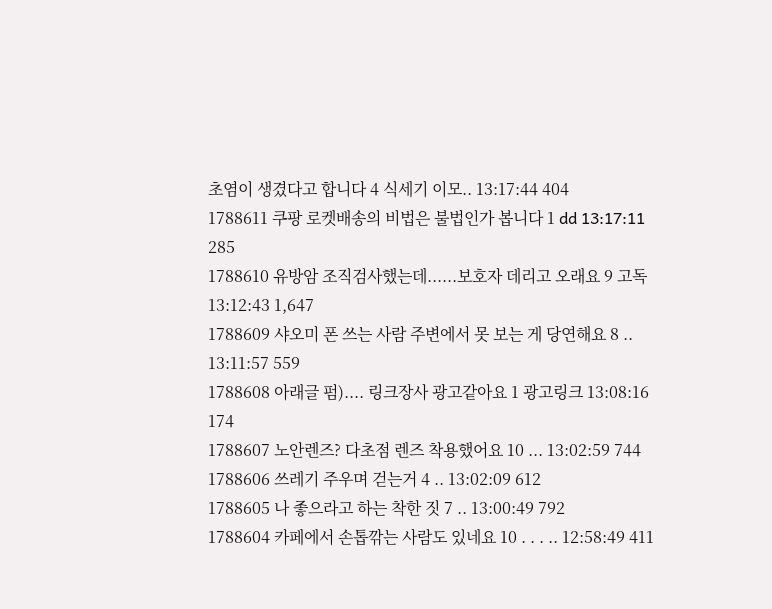초염이 생겼다고 합니다 4 식세기 이모.. 13:17:44 404
1788611 쿠팡 로켓배송의 비법은 불법인가 봅니다 1 dd 13:17:11 285
1788610 유방암 조직검사했는데......보호자 데리고 오래요 9 고독 13:12:43 1,647
1788609 샤오미 폰 쓰는 사람 주변에서 못 보는 게 당연해요 8 .. 13:11:57 559
1788608 아래글 펌).... 링크장사 광고같아요 1 광고링크 13:08:16 174
1788607 노안렌즈? 다초점 렌즈 착용했어요 10 ... 13:02:59 744
1788606 쓰레기 주우며 걷는거 4 .. 13:02:09 612
1788605 나 좋으라고 하는 착한 짓 7 .. 13:00:49 792
1788604 카페에서 손톱깎는 사람도 있네요 10 . . . .. 12:58:49 411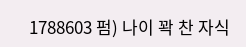1788603 펌) 나이 꽉 찬 자식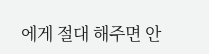에게 절대 해주면 안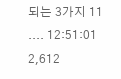되는 3가지 11 .... 12:51:01 2,612